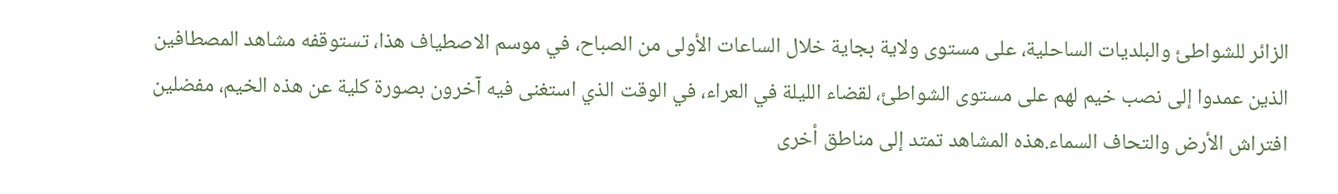الزائر للشواطئ والبلديات الساحلية، على مستوى ولاية بجاية خلال الساعات الأولى من الصباح، في موسم الاصطياف هذا، تستوقفه مشاهد المصطافين الذين عمدوا إلى نصب خيم لهم على مستوى الشواطئ، لقضاء الليلة في العراء، في الوقت الذي استغنى فيه آخرون بصورة كلية عن هذه الخيم، مفضلين افتراش الأرض والتحاف السماء.هذه المشاهد تمتد إلى مناطق أخرى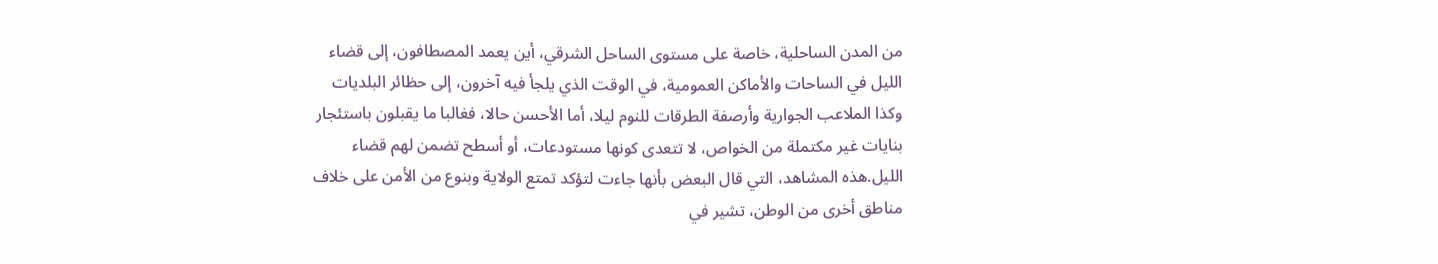من المدن الساحلية، خاصة على مستوى الساحل الشرقي، أين يعمد المصطافون، إلى قضاء الليل في الساحات والأماكن العمومية، في الوقت الذي يلجأ فيه آخرون، إلى حظائر البلديات وكذا الملاعب الجوارية وأرصفة الطرقات للنوم ليلا، أما الأحسن حالا، فغالبا ما يقبلون باستئجار بنايات غير مكتملة من الخواص، لا تتعدى كونها مستودعات، أو أسطح تضمن لهم قضاء الليل.هذه المشاهد، التي قال البعض بأنها جاءت لتؤكد تمتع الولاية وبنوع من الأمن على خلاف مناطق أخرى من الوطن، تشير في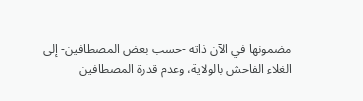مضمونها في الآن ذاته -حسب بعض المصطافين- إلى الغلاء الفاحش بالولاية، وعدم قدرة المصطافين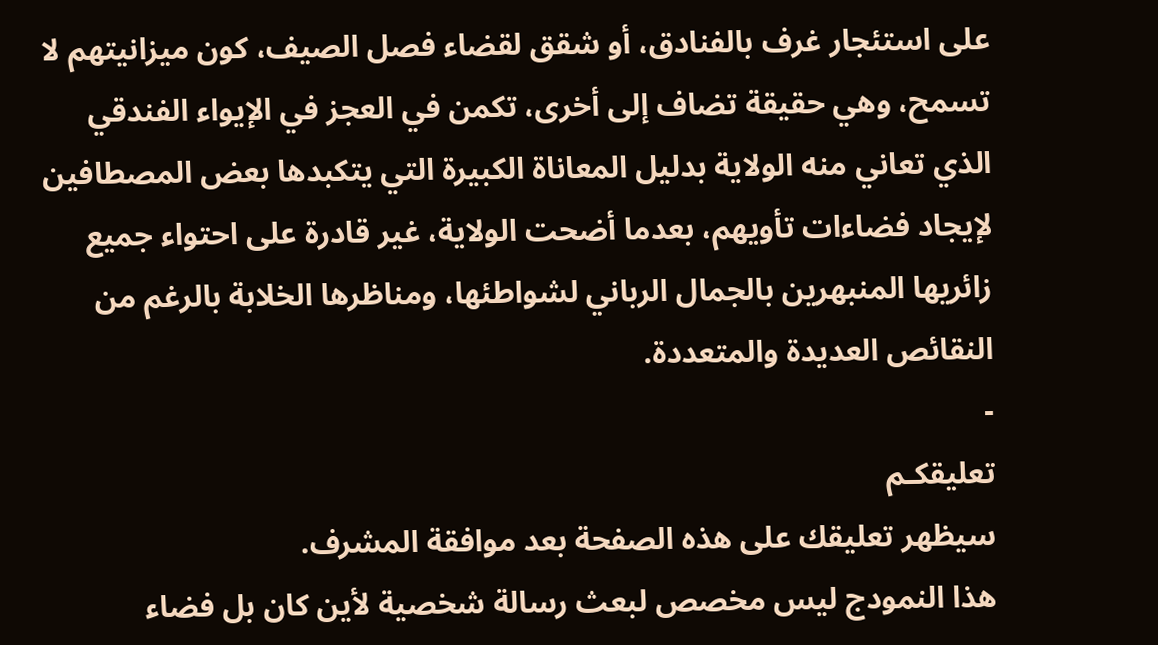على استئجار غرف بالفنادق، أو شقق لقضاء فصل الصيف، كون ميزانيتهم لا تسمح، وهي حقيقة تضاف إلى أخرى، تكمن في العجز في الإيواء الفندقي الذي تعاني منه الولاية بدليل المعاناة الكبيرة التي يتكبدها بعض المصطافين لإيجاد فضاءات تأويهم، بعدما أضحت الولاية، غير قادرة على احتواء جميع زائريها المنبهرين بالجمال الرباني لشواطئها، ومناظرها الخلابة بالرغم من النقائص العديدة والمتعددة.
-
تعليقكـم
سيظهر تعليقك على هذه الصفحة بعد موافقة المشرف.
هذا النمودج ليس مخصص لبعث رسالة شخصية لأين كان بل فضاء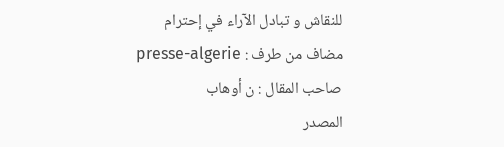للنقاش و تبادل الآراء في إحترام
مضاف من طرف : presse-algerie
صاحب المقال : ن أوهاب
المصدر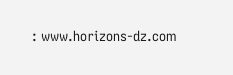: www.horizons-dz.com